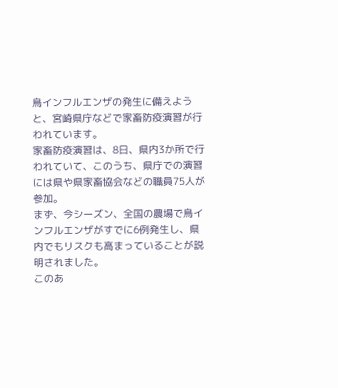鳥インフルエンザの発生に備えようと、宮崎県庁などで家畜防疫演習が行われています。
家畜防疫演習は、8日、県内3か所で行われていて、このうち、県庁での演習には県や県家畜協会などの職員75人が参加。
まず、今シーズン、全国の農場で鳥インフルエンザがすでに6例発生し、県内でもリスクも高まっていることが説明されました。
このあ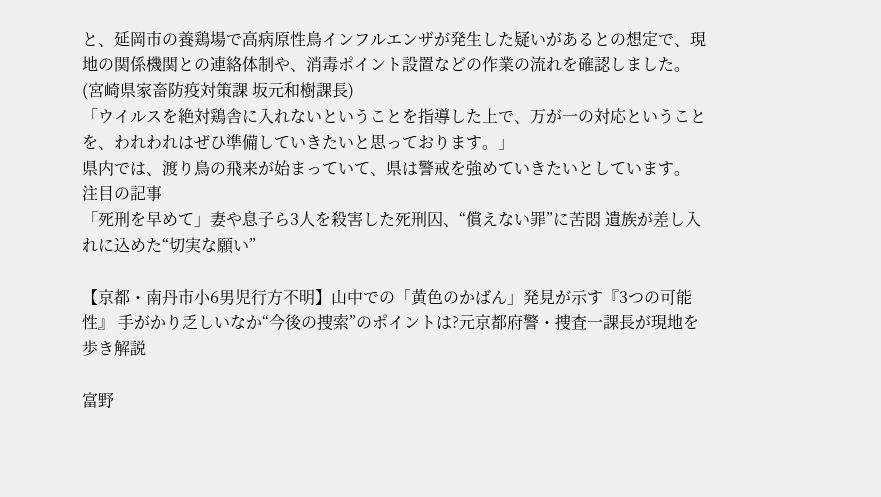と、延岡市の養鶏場で高病原性鳥インフルエンザが発生した疑いがあるとの想定で、現地の関係機関との連絡体制や、消毒ポイント設置などの作業の流れを確認しました。
(宮崎県家畜防疫対策課 坂元和樹課長)
「ウイルスを絶対鶏舎に入れないということを指導した上で、万が一の対応ということを、われわれはぜひ準備していきたいと思っております。」
県内では、渡り鳥の飛来が始まっていて、県は警戒を強めていきたいとしています。
注目の記事
「死刑を早めて」妻や息子ら3人を殺害した死刑囚、“償えない罪”に苦悶 遺族が差し入れに込めた“切実な願い”

【京都・南丹市小6男児行方不明】山中での「黄色のかばん」発見が示す『3つの可能性』 手がかり乏しいなか“今後の捜索”のポイントは?元京都府警・捜査一課長が現地を歩き解説

富野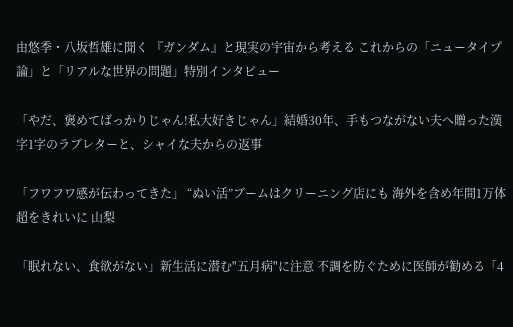由悠季・八坂哲雄に聞く 『ガンダム』と現実の宇宙から考える これからの「ニュータイプ論」と「リアルな世界の問題」特別インタビュー

「やだ、褒めてばっかりじゃん!私大好きじゃん」結婚30年、手もつながない夫へ贈った漢字1字のラブレターと、シャイな夫からの返事

「フワフワ感が伝わってきた」 “ぬい活”ブームはクリーニング店にも 海外を含め年間1万体超をきれいに 山梨

「眠れない、食欲がない」新生活に潜む"五月病"に注意 不調を防ぐために医師が勧める「4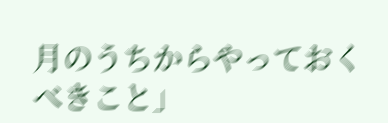月のうちからやっておくべきこと」